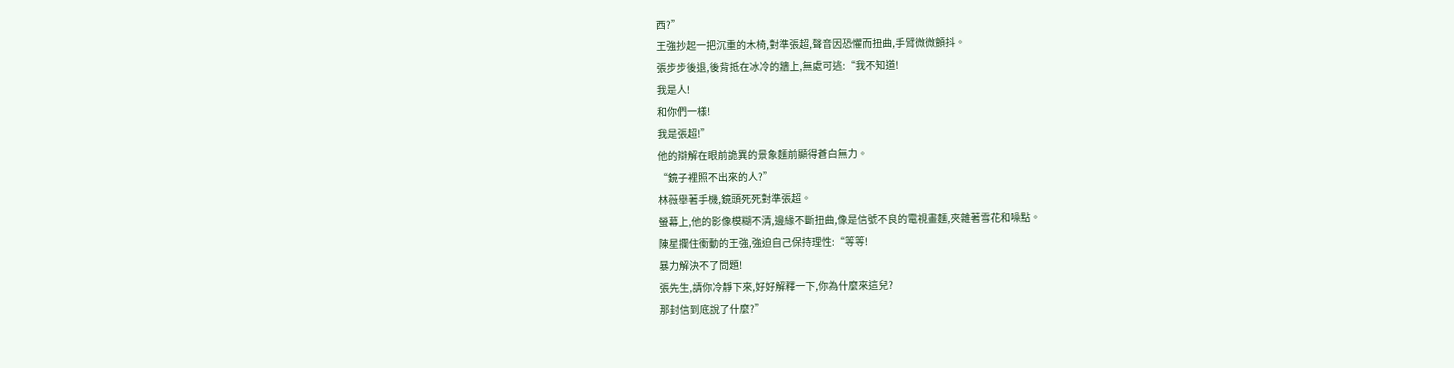西?”
王強抄起一把沉重的木椅,對準張超,聲音因恐懼而扭曲,手臂微微顫抖。
張步步後退,後背抵在冰冷的牆上,無處可逃:“我不知道!
我是人!
和你們一樣!
我是張超!”
他的辯解在眼前詭異的景象麵前顯得蒼白無力。
“鏡子裡照不出來的人?”
林薇舉著手機,鏡頭死死對準張超。
螢幕上,他的影像模糊不清,邊緣不斷扭曲,像是信號不良的電視畫麵,夾雜著雪花和噪點。
陳星攔住衝動的王強,強迫自己保持理性:“等等!
暴力解決不了問題!
張先生,請你冷靜下來,好好解釋一下,你為什麼來這兒?
那封信到底說了什麼?”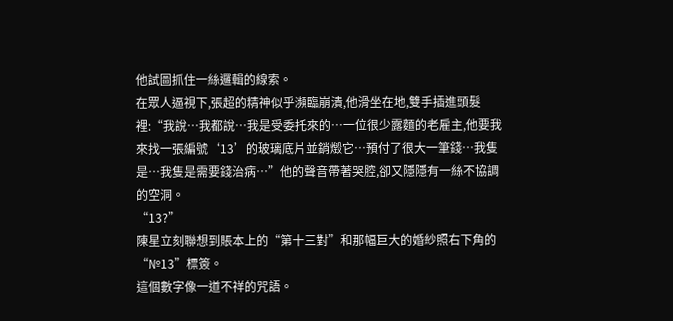他試圖抓住一絲邏輯的線索。
在眾人逼視下,張超的精神似乎瀕臨崩潰,他滑坐在地,雙手插進頭髮裡:“我說…我都說…我是受委托來的…一位很少露麵的老雇主,他要我來找一張編號‘13’的玻璃底片並銷燬它…預付了很大一筆錢…我隻是…我隻是需要錢治病…”他的聲音帶著哭腔,卻又隱隱有一絲不協調的空洞。
“13?”
陳星立刻聯想到賬本上的“第十三對”和那幅巨大的婚紗照右下角的“№13”標簽。
這個數字像一道不祥的咒語。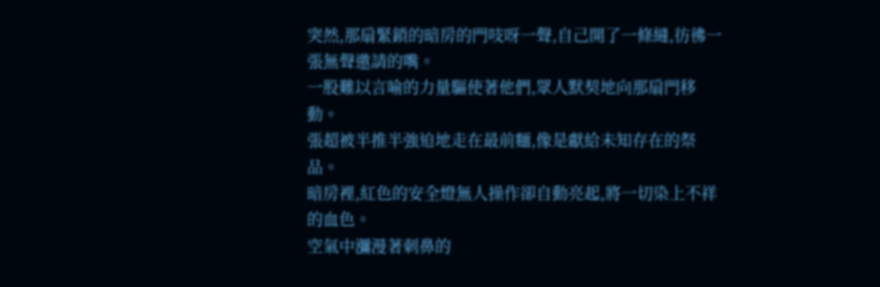突然,那扇緊鎖的暗房的門吱呀一聲,自己開了一條縫,彷彿一張無聲邀請的嘴。
一股難以言喻的力量驅使著他們,眾人默契地向那扇門移動。
張超被半推半強迫地走在最前麵,像是獻給未知存在的祭品。
暗房裡,紅色的安全燈無人操作卻自動亮起,將一切染上不祥的血色。
空氣中瀰漫著刺鼻的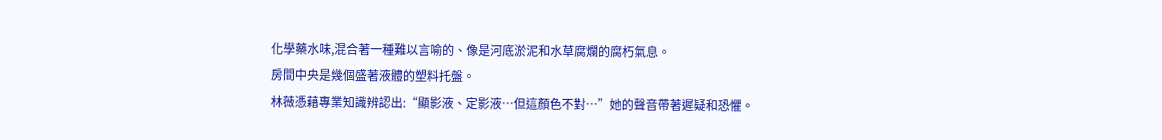化學藥水味,混合著一種難以言喻的、像是河底淤泥和水草腐爛的腐朽氣息。
房間中央是幾個盛著液體的塑料托盤。
林薇憑藉專業知識辨認出:“顯影液、定影液…但這顏色不對…”她的聲音帶著遲疑和恐懼。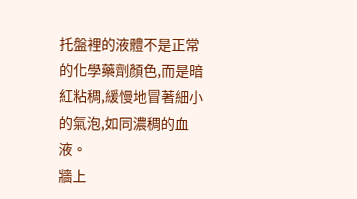托盤裡的液體不是正常的化學藥劑顏色,而是暗紅粘稠,緩慢地冒著細小的氣泡,如同濃稠的血液。
牆上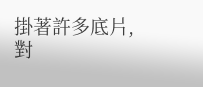掛著許多底片,對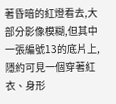著昏暗的紅燈看去,大部分影像模糊,但其中一張編號13的底片上,隱約可見一個穿著紅衣、身形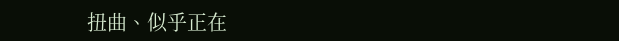扭曲、似乎正在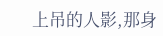上吊的人影,那身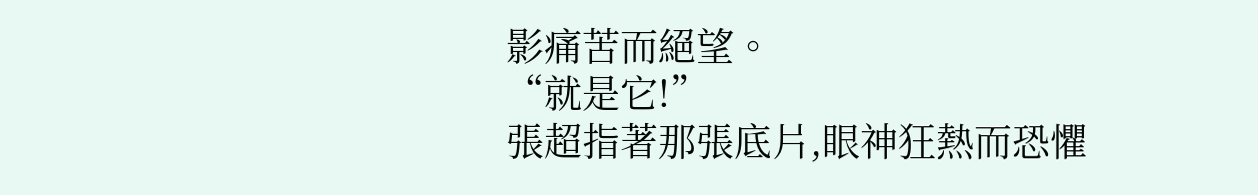影痛苦而絕望。
“就是它!”
張超指著那張底片,眼神狂熱而恐懼